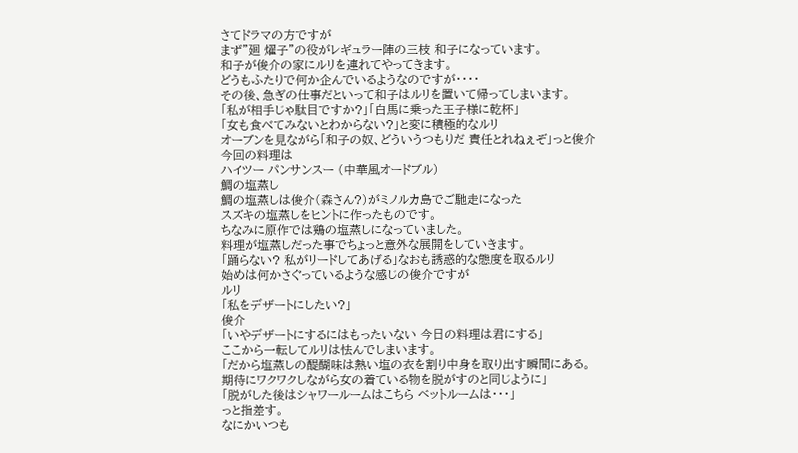さてドラマの方ですが
まず"廻 燿子"の役がレギュラー陣の三枝 和子になっています。
和子が俊介の家にルリを連れてやってきます。
どうもふたりで何か企んでいるようなのですが・・・・
その後、急ぎの仕事だといって和子はルリを置いて帰ってしまいます。
「私が相手じゃ駄目ですか?」「白馬に乗った王子様に乾杯」
「女も食べてみないとわからない?」と変に積極的なルリ
オーブンを見ながら「和子の奴、どういうつもりだ 責任とれねぇぞ」っと俊介
今回の料理は
ハイツー パンサンスー (中華風オードブル)
鯛の塩蒸し
鯛の塩蒸しは俊介(森さん?)がミノルカ島でご馳走になった
スズキの塩蒸しをヒントに作ったものです。
ちなみに原作では鶏の塩蒸しになっていました。
料理が塩蒸しだった事でちょっと意外な展開をしていきます。
「踊らない? 私がリードしてあげる」なおも誘惑的な態度を取るルリ
始めは何かさぐっているような感じの俊介ですが
ルリ
「私をデザートにしたい?」
俊介
「いやデザートにするにはもったいない 今日の料理は君にする」
ここから一転してルリは怯んでしまいます。
「だから塩蒸しの醍醐味は熱い塩の衣を割り中身を取り出す瞬間にある。
期待にワクワクしながら女の着ている物を脱がすのと同じように」
「脱がした後はシャワールームはこちら ベットルームは・・・」
っと指差す。
なにかいつも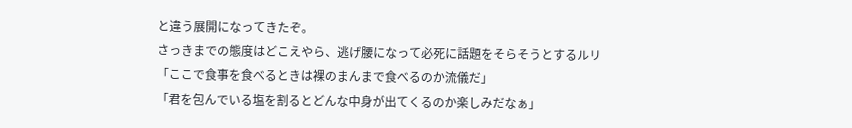と違う展開になってきたぞ。
さっきまでの態度はどこえやら、逃げ腰になって必死に話題をそらそうとするルリ
「ここで食事を食べるときは裸のまんまで食べるのか流儀だ」
「君を包んでいる塩を割るとどんな中身が出てくるのか楽しみだなぁ」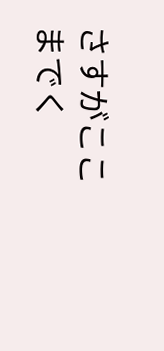さすがここまでく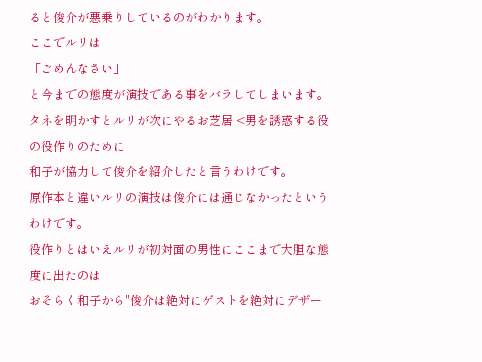ると俊介が悪乗りしているのがわかります。
ここでルリは
「ごめんなさい」
と今までの態度が演技である事をバラしてしまいます。
タネを明かすとルリが次にやるお芝居 <男を誘惑する役 の役作りのために
和子が協力して俊介を紹介したと言うわけです。
原作本と違いルリの演技は俊介には通じなかったというわけです。
役作りとはいえルリが初対面の男性にここまで大胆な態度に出たのは
おそらく和子から"俊介は絶対にゲストを絶対にデザー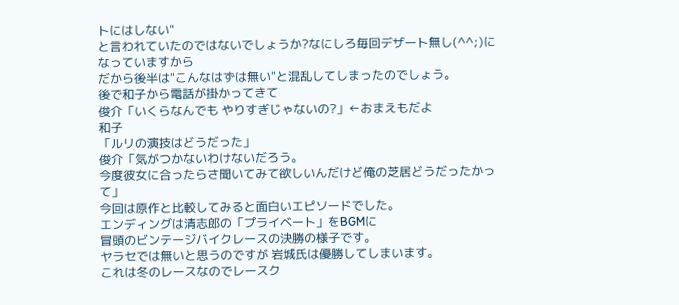トにはしない"
と言われていたのではないでしょうか?なにしろ毎回デザート無し(^^;)になっていますから
だから後半は"こんなはずは無い"と混乱してしまったのでしょう。
後で和子から電話が掛かってきて
俊介「いくらなんでも やりすぎじゃないの?」←おまえもだよ
和子
「ルリの演技はどうだった」
俊介「気がつかないわけないだろう。
今度彼女に合ったらさ聞いてみて欲しいんだけど俺の芝居どうだったかって」
今回は原作と比較してみると面白いエピソードでした。
エンディングは清志郎の「プライベート」をBGMに
冒頭のビンテージバイクレースの決勝の様子です。
ヤラセでは無いと思うのですが 岩城氏は優勝してしまいます。
これは冬のレースなのでレースク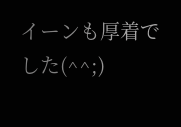イーンも厚着でした(^^;)